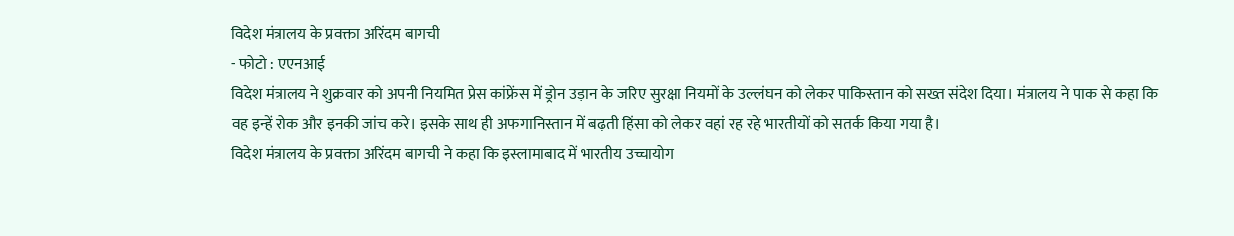विदेश मंत्रालय के प्रवक्ता अरिंदम बागची
- फोटो : एएनआई
विदेश मंत्रालय ने शुक्रवार को अपनी नियमित प्रेस कांफ्रेंस में ड्रोन उड़ान के जरिए सुरक्षा नियमों के उल्लंघन को लेकर पाकिस्तान को सख्त संदेश दिया। मंत्रालय ने पाक से कहा कि वह इन्हें रोक और इनकी जांच करे। इसके साथ ही अफगानिस्तान में बढ़ती हिंसा को लेकर वहां रह रहे भारतीयों को सतर्क किया गया है।
विदेश मंत्रालय के प्रवक्ता अरिंदम बागची ने कहा कि इस्लामाबाद में भारतीय उच्चायोग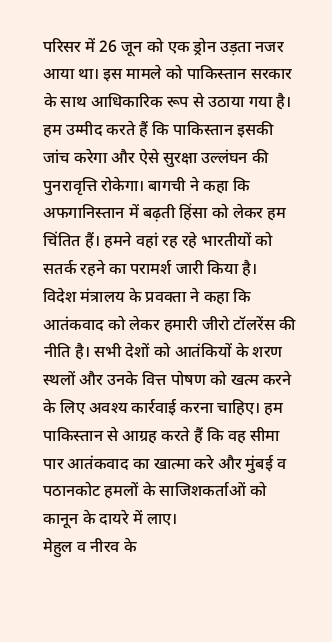परिसर में 26 जून को एक ड्रोन उड़ता नजर आया था। इस मामले को पाकिस्तान सरकार के साथ आधिकारिक रूप से उठाया गया है। हम उम्मीद करते हैं कि पाकिस्तान इसकी जांच करेगा और ऐसे सुरक्षा उल्लंघन की पुनरावृत्ति रोकेगा। बागची ने कहा कि अफगानिस्तान में बढ़ती हिंसा को लेकर हम चिंतित हैं। हमने वहां रह रहे भारतीयों को सतर्क रहने का परामर्श जारी किया है।
विदेश मंत्रालय के प्रवक्ता ने कहा कि आतंकवाद को लेकर हमारी जीरो टॉलरेंस की नीति है। सभी देशों को आतंकियों के शरण स्थलों और उनके वित्त पोषण को खत्म करने के लिए अवश्य कार्रवाई करना चाहिए। हम पाकिस्तान से आग्रह करते हैं कि वह सीमा पार आतंकवाद का खात्मा करे और मुंबई व पठानकोट हमलों के साजिशकर्ताओं को कानून के दायरे में लाए।
मेहुल व नीरव के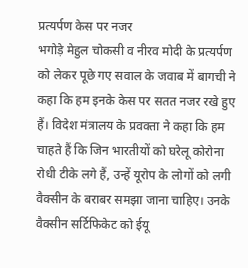प्रत्यर्पण केस पर नजर
भगोड़े मेहुल चोकसी व नीरव मोदी के प्रत्यर्पण को लेकर पूछे गए सवाल के जवाब में बागची ने कहा कि हम इनके केस पर सतत नजर रखे हुए हैं। विदेश मंत्रालय के प्रवक्ता ने कहा कि हम चाहते हैं कि जिन भारतीयों को घरेलू कोरोना रोधी टीके लगे हैं, उन्हें यूरोप के लोगों को लगी वैक्सीन के बराबर समझा जाना चाहिए। उनके वैक्सीन सर्टिफिकेट को ईयू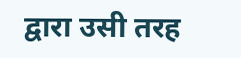द्वारा उसी तरह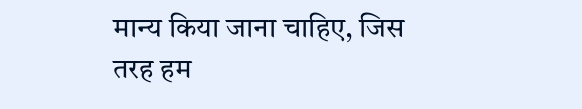मान्य किया जाना चाहिए, जिस तरह हम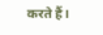करते हैं।